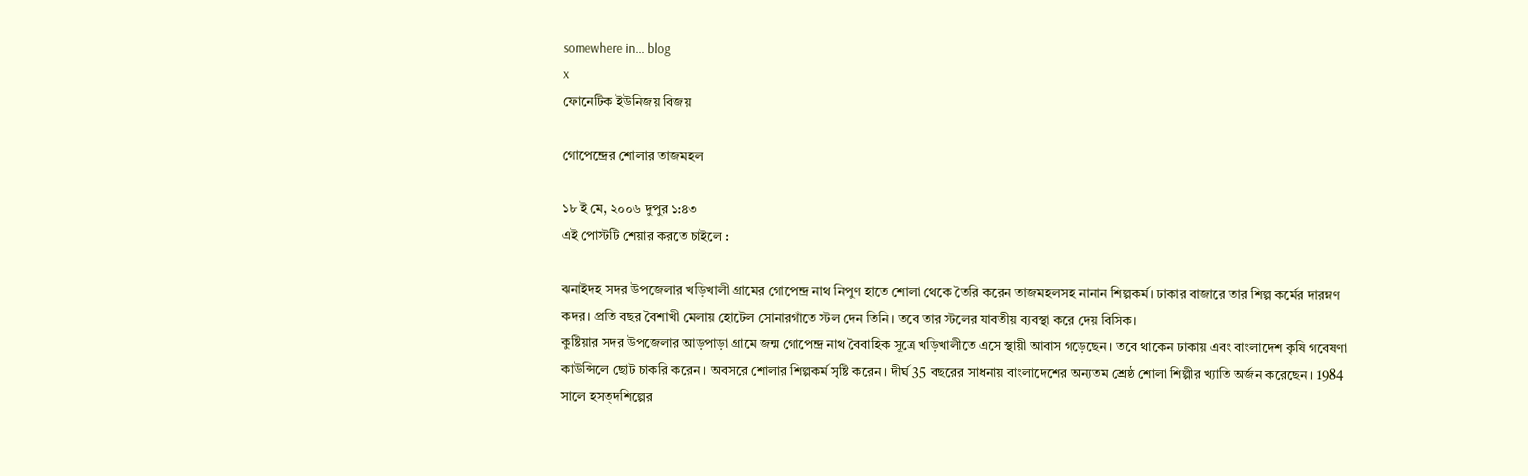somewhere in... blog
x
ফোনেটিক ইউনিজয় বিজয়

গোপেন্দ্রের শোলার তাজমহল

১৮ ই মে, ২০০৬ দুপুর ১:৪৩
এই পোস্টটি শেয়ার করতে চাইলে :

ঝনাইদহ সদর উপজেলার খড়িখালী গ্রামের গোপেন্দ্র নাথ নিপুণ হাতে শোলা থেকে তৈরি করেন তাজমহলসহ নানান শিল্পকর্ম। ঢাকার বাজারে তার শিল্প কর্মের দারম্নণ কদর। প্রতি বছর বৈশাখী মেলায় হোটেল সোনারগাঁতে স্টল দেন তিনি। তবে তার স্টলের যাবতীয় ব্যবস্থা করে দেয় বিসিক।
কুষ্টিয়ার সদর উপজেলার আড়পাড়া গ্রামে জন্ম গোপেন্দ্র নাথ বৈবাহিক সূত্রে খড়িখালীতে এসে স্থায়ী আবাস গড়েছেন। তবে থাকেন ঢাকায় এবং বাংলাদেশ কৃষি গবেষণা কাউন্সিলে ছোট চাকরি করেন। অবসরে শোলার শিল্পকর্ম সৃষ্টি করেন। দীর্ঘ 35 বছরের সাধনায় বাংলাদেশের অন্যতম শ্রেষ্ঠ শোলা শিল্পীর খ্যাতি অর্জন করেছেন। 1984 সালে হসত্দশিল্পের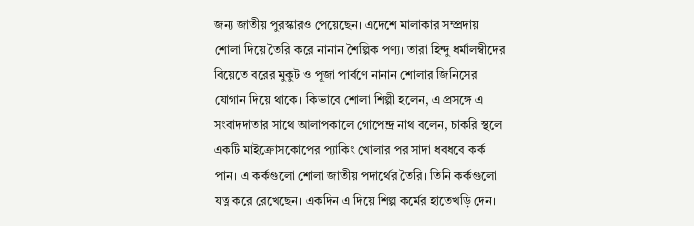জন্য জাতীয় পুরস্কারও পেয়েছেন। এদেশে মালাকার সম্প্রদায় শোলা দিয়ে তৈরি করে নানান শৈল্পিক পণ্য। তারা হিন্দু ধর্মালম্বীদের বিয়েতে বরের মুকুট ও পূজা পার্বণে নানান শোলার জিনিসের যোগান দিয়ে থাকে। কিভাবে শোলা শিল্পী হলেন, এ প্রসঙ্গে এ সংবাদদাতার সাথে আলাপকালে গোপেন্দ্র নাথ বলেন, চাকরি স্থলে একটি মাইক্রোসকোপের প্যাকিং খোলার পর সাদা ধবধবে কর্ক পান। এ কর্কগুলো শোলা জাতীয় পদার্থের তৈরি। তিনি কর্কগুলো যত্ন করে রেখেছেন। একদিন এ দিয়ে শিল্প কর্মের হাতেখড়ি দেন।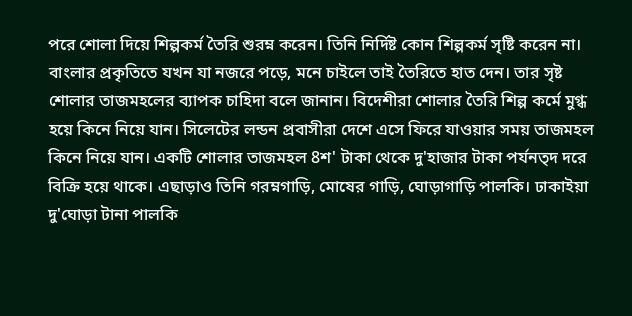পরে শোলা দিয়ে শিল্পকর্ম তৈরি শুরম্ন করেন। তিনি নির্দিষ্ট কোন শিল্পকর্ম সৃষ্টি করেন না। বাংলার প্রকৃতিতে যখন যা নজরে পড়ে, মনে চাইলে তাই তৈরিতে হাত দেন। তার সৃষ্ট শোলার তাজমহলের ব্যাপক চাহিদা বলে জানান। বিদেশীরা শোলার তৈরি শিল্প কর্মে মুগ্ধ হয়ে কিনে নিয়ে যান। সিলেটের লন্ডন প্রবাসীরা দেশে এসে ফিরে যাওয়ার সময় তাজমহল কিনে নিয়ে যান। একটি শোলার তাজমহল 8শ' টাকা থেকে দু'হাজার টাকা পর্যনত্দ দরে বিক্রি হয়ে থাকে। এছাড়াও তিনি গরম্নগাড়ি, মোষের গাড়ি, ঘোড়াগাড়ি পালকি। ঢাকাইয়া দু'ঘোড়া টানা পালকি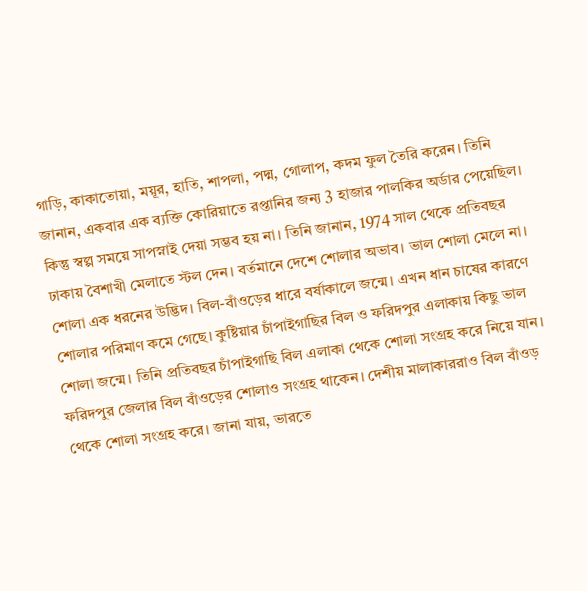গাড়ি, কাকাতোয়া, ময়ূর, হাতি, শাপলা, পদ্ম, গোলাপ, কদম ফুল তৈরি করেন। তিনি জানান, একবার এক ব্যক্তি কোরিয়াতে রপ্তানির জন্য 3 হাজার পালকির অর্ডার পেয়েছিল। কিন্তু স্বল্প সময়ে সাপস্নাই দেয়া সম্ভব হয় না। তিনি জানান, 1974 সাল থেকে প্রতিবছর ঢাকায় বৈশাখী মেলাতে স্টল দেন। বর্তমানে দেশে শোলার অভাব। ভাল শোলা মেলে না। শোলা এক ধরনের উদ্ভিদ। বিল-বাঁওড়ের ধারে বর্ষাকালে জন্মে। এখন ধান চাষের কারণে শোলার পরিমাণ কমে গেছে। কুষ্টিয়ার চাঁপাইগাছির বিল ও ফরিদপুর এলাকায় কিছু ভাল শোলা জন্মে। তিনি প্রতিবছর চাঁপাইগাছি বিল এলাকা থেকে শোলা সংগ্রহ করে নিয়ে যান। ফরিদপুর জেলার বিল বাঁওড়ের শোলাও সংগ্রহ থাকেন। দেশীয় মালাকাররাও বিল বাঁওড় থেকে শোলা সংগ্রহ করে। জানা যায়, ভারতে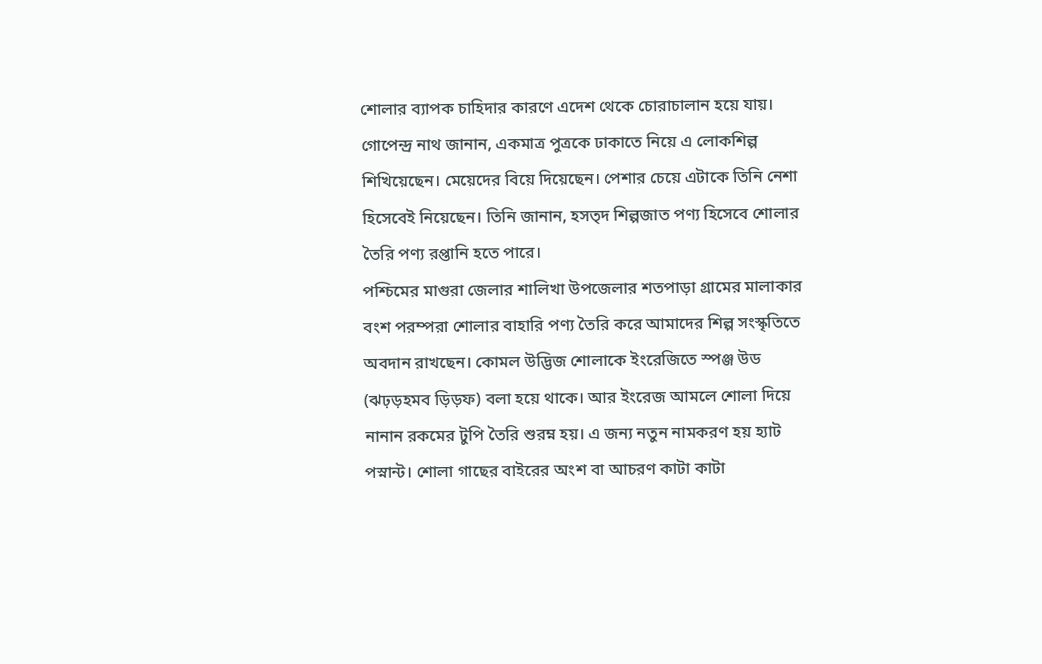শোলার ব্যাপক চাহিদার কারণে এদেশ থেকে চোরাচালান হয়ে যায়। গোপেন্দ্র নাথ জানান, একমাত্র পুত্রকে ঢাকাতে নিয়ে এ লোকশিল্প শিখিয়েছেন। মেয়েদের বিয়ে দিয়েছেন। পেশার চেয়ে এটাকে তিনি নেশা হিসেবেই নিয়েছেন। তিনি জানান, হসত্দ শিল্পজাত পণ্য হিসেবে শোলার তৈরি পণ্য রপ্তানি হতে পারে।
পশ্চিমের মাগুরা জেলার শালিখা উপজেলার শতপাড়া গ্রামের মালাকার বংশ পরম্পরা শোলার বাহারি পণ্য তৈরি করে আমাদের শিল্প সংস্কৃতিতে অবদান রাখছেন। কোমল উদ্ভিজ শোলাকে ইংরেজিতে স্পঞ্জ উড (ঝঢ়ড়হমব ড়িড়ফ) বলা হয়ে থাকে। আর ইংরেজ আমলে শোলা দিয়ে নানান রকমের টুপি তৈরি শুরম্ন হয়। এ জন্য নতুন নামকরণ হয় হ্যাট পস্নান্ট। শোলা গাছের বাইরের অংশ বা আচরণ কাটা কাটা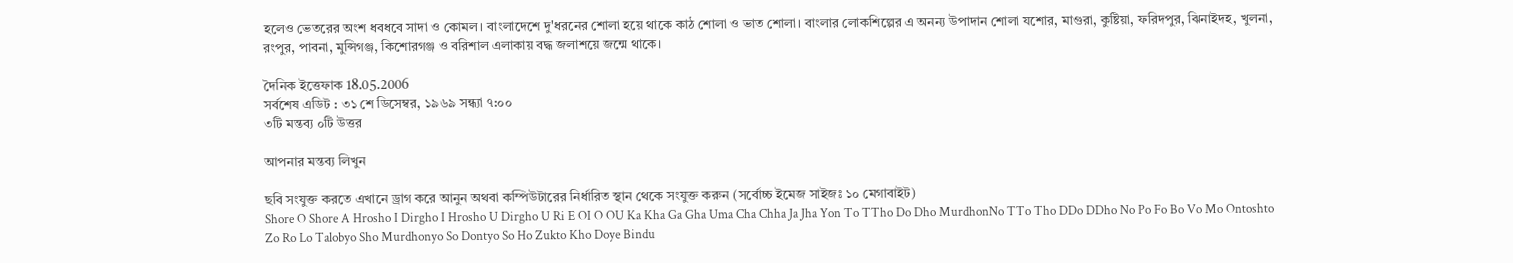হলেও ভেতরের অংশ ধবধবে সাদা ও কোমল। বাংলাদেশে দু'ধরনের শোলা হয়ে থাকে কাঠ শোলা ও ভাত শোলা। বাংলার লোকশিল্পের এ অনন্য উপাদান শোলা যশোর, মাগুরা, কুষ্টিয়া, ফরিদপুর, ঝিনাইদহ, খুলনা, রংপুর, পাবনা, মুন্সিগঞ্জ, কিশোরগঞ্জ ও বরিশাল এলাকায় বদ্ধ জলাশয়ে জন্মে থাকে।

দৈনিক ইত্তেফাক 18.05.2006
সর্বশেষ এডিট : ৩১ শে ডিসেম্বর, ১৯৬৯ সন্ধ্যা ৭:০০
৩টি মন্তব্য ০টি উত্তর

আপনার মন্তব্য লিখুন

ছবি সংযুক্ত করতে এখানে ড্রাগ করে আনুন অথবা কম্পিউটারের নির্ধারিত স্থান থেকে সংযুক্ত করুন (সর্বোচ্চ ইমেজ সাইজঃ ১০ মেগাবাইট)
Shore O Shore A Hrosho I Dirgho I Hrosho U Dirgho U Ri E OI O OU Ka Kha Ga Gha Uma Cha Chha Ja Jha Yon To TTho Do Dho MurdhonNo TTo Tho DDo DDho No Po Fo Bo Vo Mo Ontoshto Zo Ro Lo Talobyo Sho Murdhonyo So Dontyo So Ho Zukto Kho Doye Bindu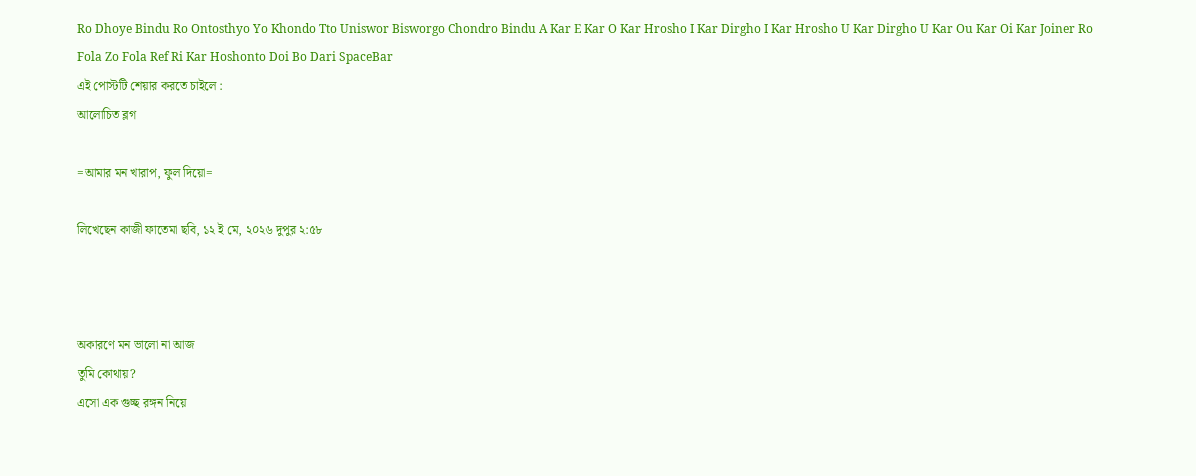Ro Dhoye Bindu Ro Ontosthyo Yo Khondo Tto Uniswor Bisworgo Chondro Bindu A Kar E Kar O Kar Hrosho I Kar Dirgho I Kar Hrosho U Kar Dirgho U Kar Ou Kar Oi Kar Joiner Ro Fola Zo Fola Ref Ri Kar Hoshonto Doi Bo Dari SpaceBar
এই পোস্টটি শেয়ার করতে চাইলে :
আলোচিত ব্লগ

=আমার মন খারাপ, ফুল দিয়ো=

লিখেছেন কাজী ফাতেমা ছবি, ১২ ই মে, ২০২৬ দুপুর ২:৫৮



অকারণে মন ভালো না আজ
তুমি কোথায়?
এসো এক গুচ্ছ রঙ্গন নিয়ে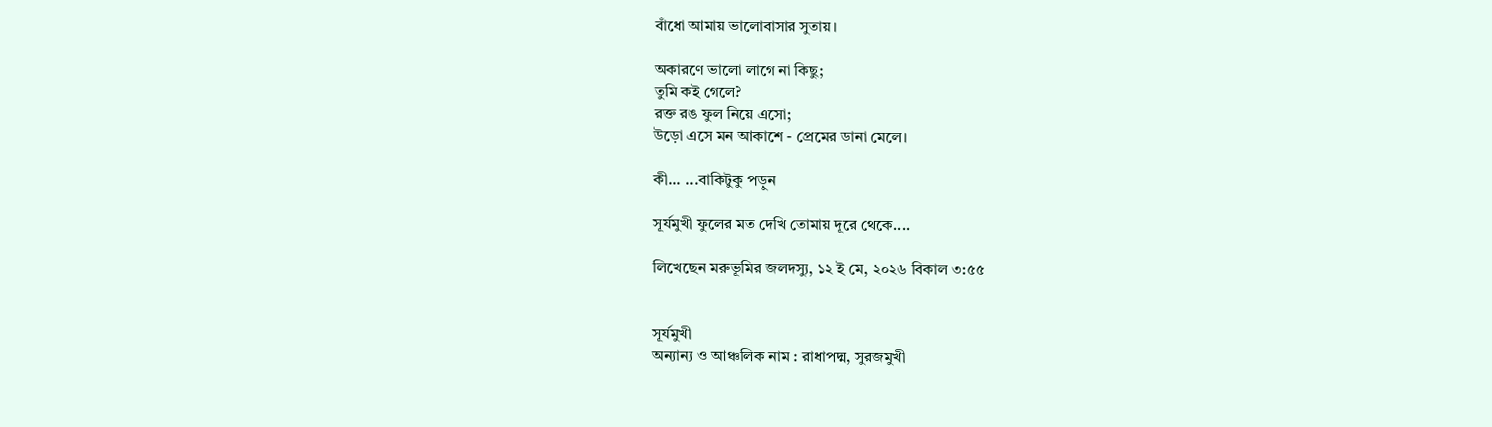বাঁধো আমায় ভালোবাসার সুতায়।

অকারণে ভালো লাগে না কিছু;
তুমি কই গেলে?
রক্ত রঙ ফুল নিয়ে এসো;
উড়ো এসে মন আকাশে - প্রেমের ডানা মেলে।

কী... ...বাকিটুকু পড়ুন

সূর্যমুখী ফুলের মত দেখি তোমায় দূরে থেকে....

লিখেছেন মরুভূমির জলদস্যু, ১২ ই মে, ২০২৬ বিকাল ৩:৫৫


সূর্যমুখী
অন্যান্য ও আঞ্চলিক নাম : রাধাপদ্ম, সুরজমুখী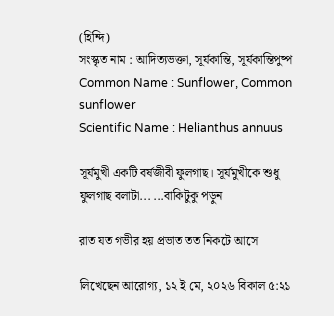(হিন্দি)
সংস্কৃত নাম : আদিত্যভক্তা, সূর্যকান্তি, সূর্যকান্তিপুষ্প
Common Name : Sunflower, Common sunflower
Scientific Name : Helianthus annuus

সূর্যমুখী একটি বর্ষজীবী ফুলগাছ। সূর্যমুখীকে শুধু ফুলগাছ বলাটা... ...বাকিটুকু পড়ুন

রাত যত গভীর হয় প্রভাত তত নিকটে আসে

লিখেছেন আরোগ্য, ১২ ই মে, ২০২৬ বিকাল ৫:২১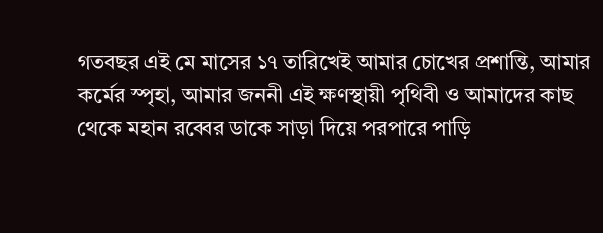গতবছর এই মে মাসের ১৭ তারিখেই আমার চোখের প্রশান্তি, আমার কর্মের স্পৃহা, আমার জননী এই ক্ষণস্থায়ী পৃথিবী ও আমাদের কাছ থেকে মহান রব্বের ডাকে সাড়া দিয়ে পরপারে পাড়ি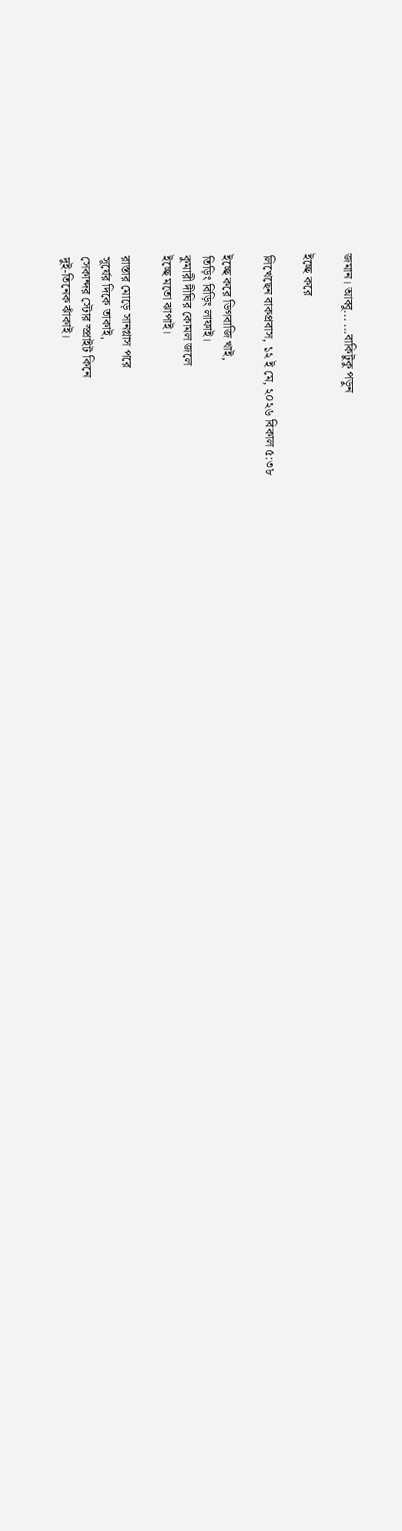জমান। আব্বু... ...বাকিটুকু পড়ুন

ইচ্ছে করে

লিখেছেন বাকপ্রবাস, ১২ ই মে, ২০২৬ বিকাল ৫:৩৮

ইচ্ছে করে ডিগবাজি খাই,
তিড়িং বিড়িং লাফাই।
কুমারী দীঘির কোমল জলে
ইচ্ছে মতো ঝাপাই।

রাস্তার মোড়ে সানগ্লাস পরে
সূর্যের দিকে তাকাই,
সেকান্দর স্টোর স্প্রাইট কিনে
দুই-তিনেক ঝাঁকাই।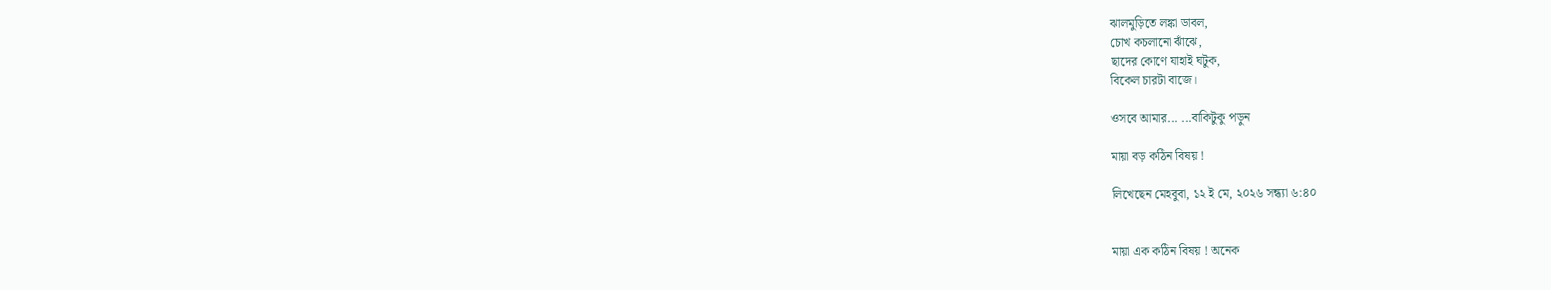ঝালমুড়িতে লঙ্কা ডাবল,
চোখ কচলানো ঝাঁঝে,
ছাদের কোণে যাহাই ঘটুক,
বিকেল চারটা বাজে।

ওসবে আমার... ...বাকিটুকু পড়ুন

মায়া বড় কঠিন বিষয় !

লিখেছেন মেহবুবা, ১২ ই মে, ২০২৬ সন্ধ্যা ৬:৪০


মায়া এক কঠিন বিষয় ! অনেক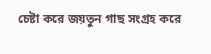চেষ্টা করে জয়তুন গাছ সংগ্রহ করে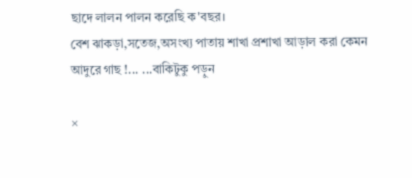ছাদে লালন পালন করেছি ক'বছর।
বেশ ঝাকড়া,সতেজ,অসংখ্য পাতায় শাখা প্রশাখা আড়াল করা কেমন আদুরে গাছ !... ...বাকিটুকু পড়ুন

×